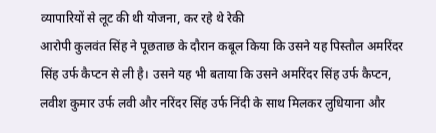व्यापारियों से लूट की थी योजना, कर रहे थे रेकी
आरोपी कुलवंत सिंह ने पूछताछ के दौरान कबूल किया कि उसने यह पिस्तौल अमरिंदर सिंह उर्फ कैप्टन से ली है। उसने यह भी बताया कि उसने अमरिंदर सिंह उर्फ कैप्टन, लवीश कुमार उर्फ लवी और नरिंदर सिंह उर्फ निंदी के साथ मिलकर लुधियाना और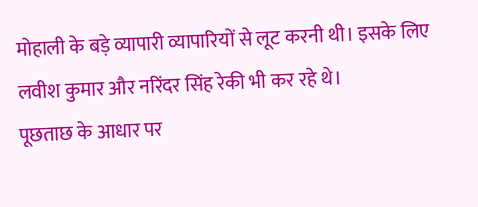मोहाली के बड़े व्यापारी व्यापारियों से लूट करनी थी। इसके लिए लवीश कुमार और नरिंदर सिंह रेकी भी कर रहे थे।
पूछताछ के आधार पर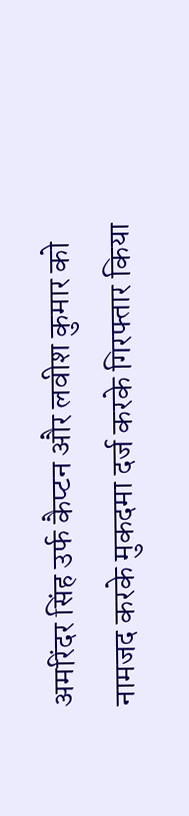अमरिंदर सिंह उर्फ कैप्टन और लवीश कुमार को नामजद करके मुकदमा दर्ज करके गिरफ्तार किया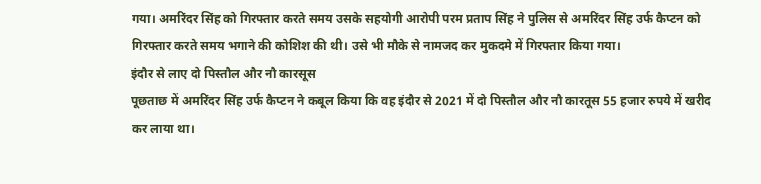गया। अमरिंदर सिंह को गिरफ्तार करते समय उसके सहयोगी आरोपी परम प्रताप सिंह ने पुलिस से अमरिंदर सिंह उर्फ कैप्टन को गिरफ्तार करते समय भगाने की कोशिश की थी। उसे भी मौके से नामजद कर मुकदमे में गिरफ्तार किया गया।
इंदौर से लाए दो पिस्तौल और नौ कारसूस
पूछताछ में अमरिंदर सिंह उर्फ कैप्टन ने कबूल किया कि वह इंदौर से 2021 में दो पिस्तौल और नौ कारतूस 55 हजार रुपये में खरीद कर लाया था।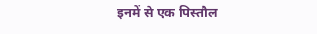इनमें से एक पिस्तौल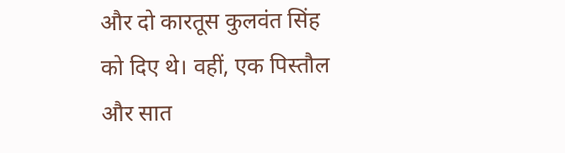और दो कारतूस कुलवंत सिंह को दिए थे। वहीं, एक पिस्तौल और सात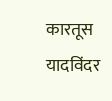कारतूस यादविंदर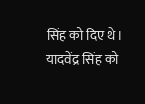सिंह को दिए थे। यादवेंद्र सिंह को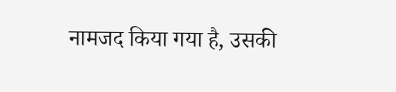नामजद किया गया है, उसकी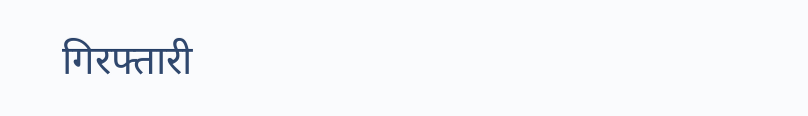गिरफ्तारी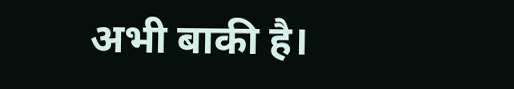अभी बाकी है।